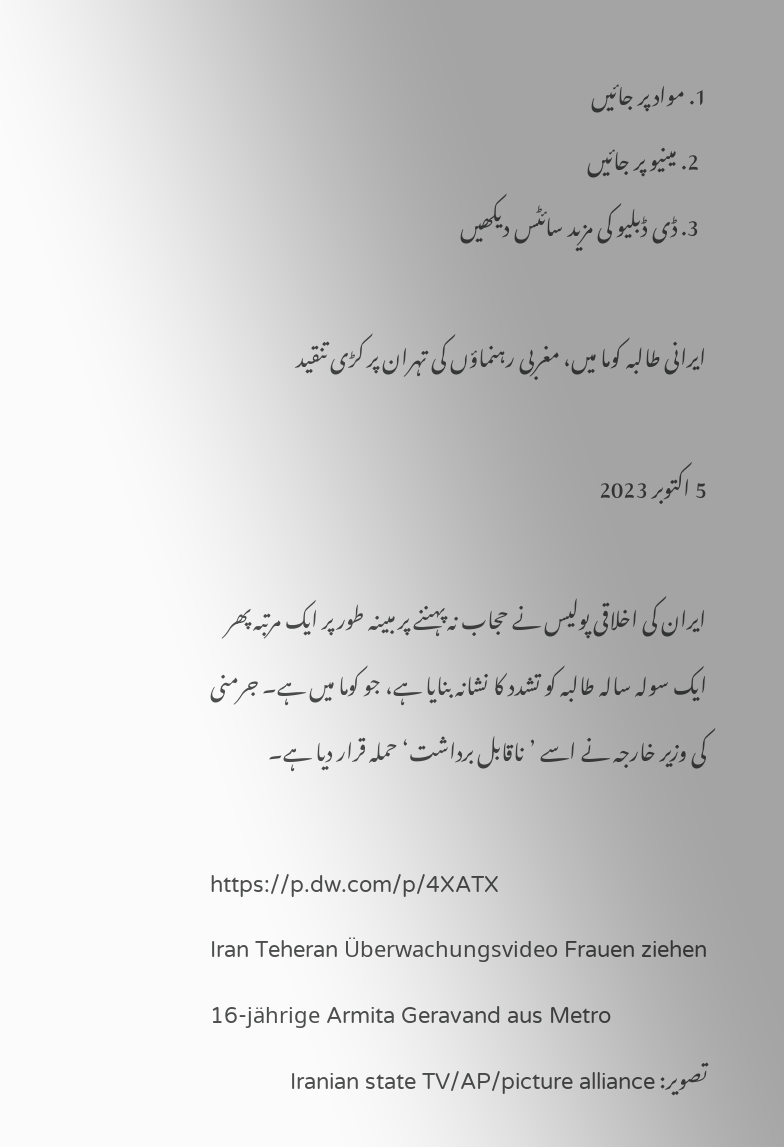1. مواد پر جائیں
  2. مینیو پر جائیں
  3. ڈی ڈبلیو کی مزید سائٹس دیکھیں

ایرانی طالبہ کوما میں، مغربی رہنماؤں کی تہران پر کڑی تنقید

5 اکتوبر 2023

ایران کی اخلاقی پولیس نے حجاب نہ پہننے پر مبینہ طور پر ایک مرتبہ پھر ایک سولہ سالہ طالبہ کو تشدد کا نشانہ بنایا ہے، جو کوما میں ہے۔ جرمنی کی وزیر خارجہ نے اسے ’ناقابل برداشت‘ حملہ قرار دیا ہے۔

https://p.dw.com/p/4XATX
Iran Teheran Überwachungsvideo Frauen ziehen 16-jährige Armita Geravand aus Metro
تصویر: Iranian state TV/AP/picture alliance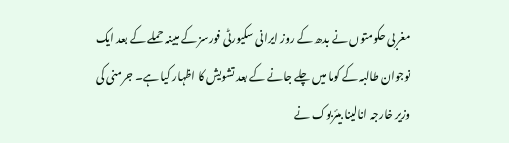مغربی حکومتوں نے بدھ کے روز ایرانی سکیورٹی فورسز کے مبینہ حملے کے بعد ایک نوجوان طالبہ کے کوما میں چلے جانے کے بعد تشویش کا اظہار کیا ہے۔ جرمنی کی وزیر خارجہ انالینا بیئربوک نے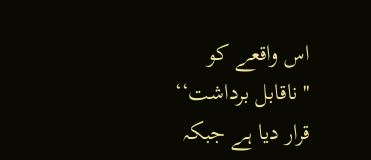اس واقعے کو ''ناقابل برداشت‘‘ قرار دیا ہے جبکہ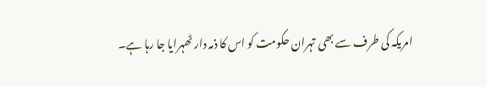امریکہ کی طرف سے بھی تہران حکومت کو اس کا ذمہ دار ٹھہرایا جا رہا ہے۔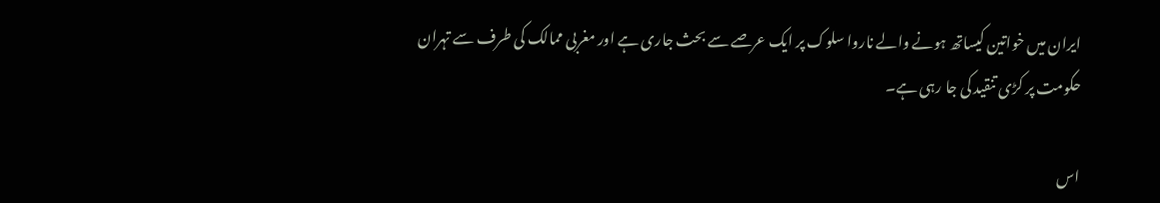ایران میں خواتین کیساتھ ہونے والے ناروا سلوک پر ایک عرصے سے بحث جاری ہے اور مغربی ممالک کی طرف سے تہران حکومت پر کڑی تنقید کی جا رہی ہے۔

اس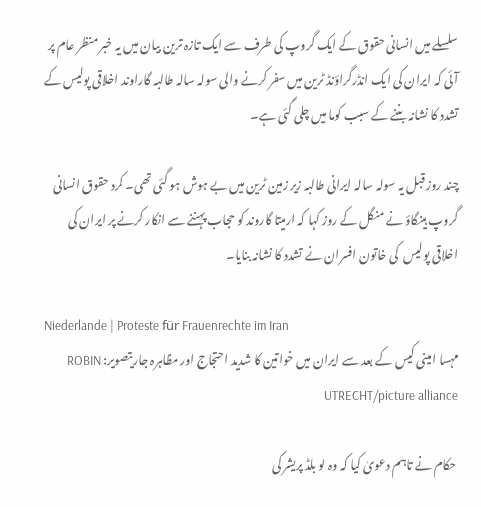سلسلے میں انسانی حقوق کے ایک گروپ کی طرف سے ایک تازہ ترین بیان میں یہ خبر منظر عام پر آئی کہ ایران کی ایک انڈرگراؤنڈ ٹرین میں سفر کرنے والی سولہ سالہ طالبہ گاراوند اخلاقی پولیس کے تشدد کا نشانہ بننے کے سبب کوما میں چلی گئی ہے۔

چند روز قبل یہ سولہ سالہ ایرانی طالبہ زیر زمین ٹرین میں بے ہوش ہو گئی تھی۔ کرد حقوق انسانی گروپ ہینگاؤ نے منگل کے روز کہا کہ ارمیتا گاروند کو حجاب پہننے سے انکار کرنے پر ایران کی اخلاقی پولیس  کی خاتون افسران نے تشدد کا نشانہ بنایا۔

Niederlande | Proteste für Frauenrechte im Iran
مہسا امینی کیس کے بعد سے ایران میں خواتین کا شدید احتجاج اور مظاہرہ جاریتصویر: ROBIN UTRECHT/picture alliance

 حکام نے تاہم دعویٰ کیا کہ وہ لو بلڈ پریشر کی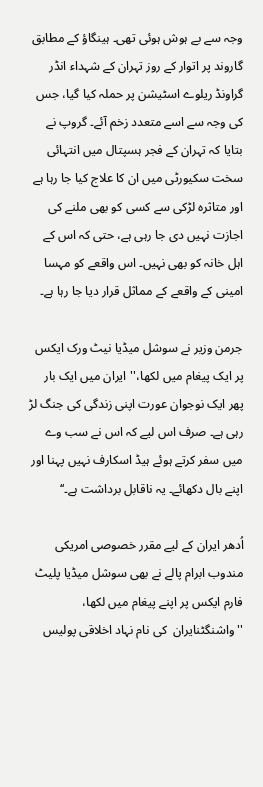وجہ سے بے ہوش ہوئی تھی۔ ہینگاؤ کے مطابق گاروند پر اتوار کے روز تہران کے شہداء انڈر گراونڈ ریلوے اسٹیشن پر حملہ کیا گیا، جس کی وجہ سے اسے متعدد زخم آئے۔ گروپ نے بتایا کہ تہران کے فجر ہسپتال میں انتہائی سخت سکیورٹی میں ان کا علاج کیا جا رہا ہے اور متاثرہ لڑکی سے کسی کو بھی ملنے کی اجازت نہیں دی جا رہی ہے، حتی کہ اس کے اہل خانہ کو بھی نہیں۔ اس واقعے کو مہسا امینی کے واقعے کے مماثل قرار دیا جا رہا ہے۔

جرمن وزیر نے سوشل میڈیا نیٹ ورک ایکس پر ایک پیغام میں لکھا،''ایران میں ایک بار پھر ایک نوجوان عورت اپنی زندگی کی جنگ لڑ رہی ہے۔ صرف اس لیے کہ اس نے سب وے میں سفر کرتے ہوئے ہیڈ اسکارف نہیں پہنا اور اپنے بال دکھائے۔ یہ ناقابل برداشت ہے۔‘‘

اُدھر ایران کے لیے مقرر خصوصی امریکی مندوب ابرام پالے نے بھی سوشل میڈیا پلیٹ فارم ایکس پر اپنے پیغام میں لکھا، ''واشنگٹنایران  کی نام نہاد اخلاقی پولیس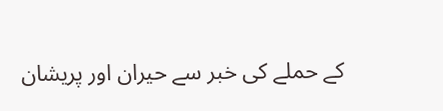کے حملے کی خبر سے حیران اور پریشان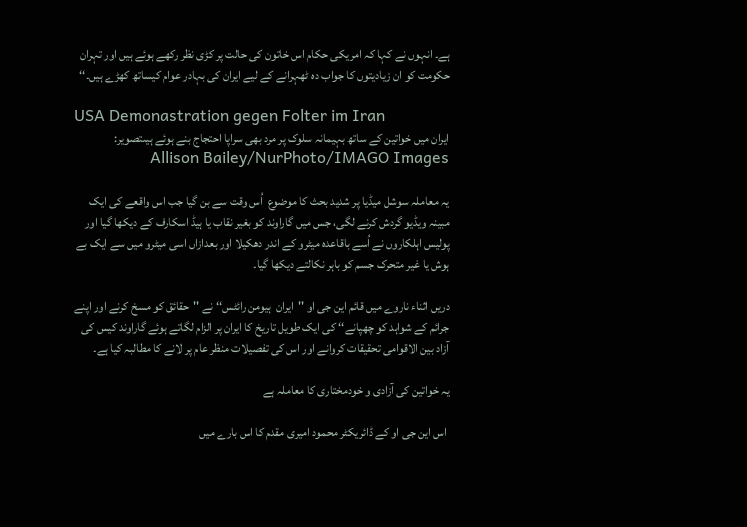ہے۔ انہوں نے کہا کہ امریکی حکام اس خاتون کی حالت پر کڑی نظر رکھے ہوئے ہیں اور تہران حکومت کو ان زیادیتوں کا جواب دہ ٹھہرانے کے لیے ایران کی بہادر عوام کیساتھ کھڑے ہیں۔‘‘

USA Demonastration gegen Folter im Iran
ایران میں خواتین کے ساتھ بہیمانہ سلوک پر مرد بھی سراپا احتجاج بنے ہوئے ہیںتصویر: Allison Bailey/NurPhoto/IMAGO Images

یہ معاملہ سوشل میڈیا پر شدید بحث کا موضوع  اُس وقت سے بن گیا جب اس واقعے کی ایک مبینہ ویڈیو گردش کرنے لگی، جس میں گاراوند کو بغیر نقاب یا ہیڈ اسکارف کے دیکھا گیا اور پولیس اہلکاروں نے اُسے باقاعدہ میٹرو کے اندر دھکیلا اور بعدازاں اسی میٹرو میں سے ایک بے ہوش یا غیر متحرک جسم کو باہر نکالتے دیکھا گیا۔

دریں اثناء ناروے میں قائم این جی او ''ایران  ہیومن رائٹس‘‘ نے ''حقائق کو مسخ کرنے اور اپنے جرائم کے شواہد کو چھپانے‘‘ کی ایک طویل تاریخ کا ایران پر الزام لگاتے ہوئے گاراوند کیس کی آزاد بین الاقوامی تحقیقات کروانے اور اس کی تفصیلات منظر عام پر لانے کا مطالبہ کیا ہے۔

یہ خواتین کی آزادی و خودمختاری کا معاملہ ہے

 اس این جی او کے ڈائریکٹر محمود امیری مقدم کا اس بارے میں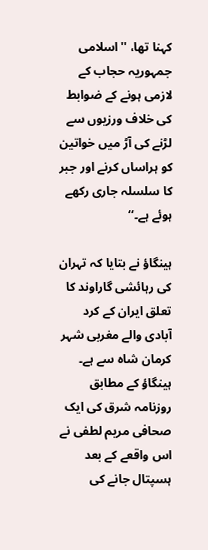کہنا تھا، ''اسلامی جمہوریہ حجاب کے لازمی ہونے کے ضوابط کی خلاف ورزیوں سے لڑنے کی آڑ میں خواتین کو ہراساں کرنے اور جبر کا سلسلہ جاری رکھے ہوئے ہے۔‘‘

ہینگاؤ نے بتایا کہ تہران کی رہائشی گاراوند کا تعلق ایران کے کرد آبادی والے مغربی شہر کرمان شاہ سے ہے۔ ہینگاؤ کے مطابق روزنامہ شرق کی ایک صحافی مریم لطفی نے اس واقعے کے بعد ہسپتال جانے کی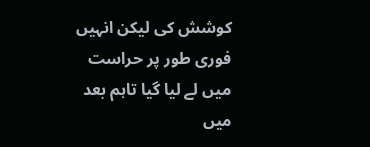کوشش کی لیکن انہیں فوری طور پر حراست میں لے لیا گیا تاہم بعد میں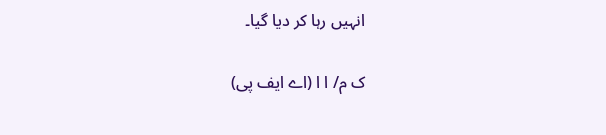انہیں رہا کر دیا گیا۔

ک م/ ا ا (اے ایف پی)